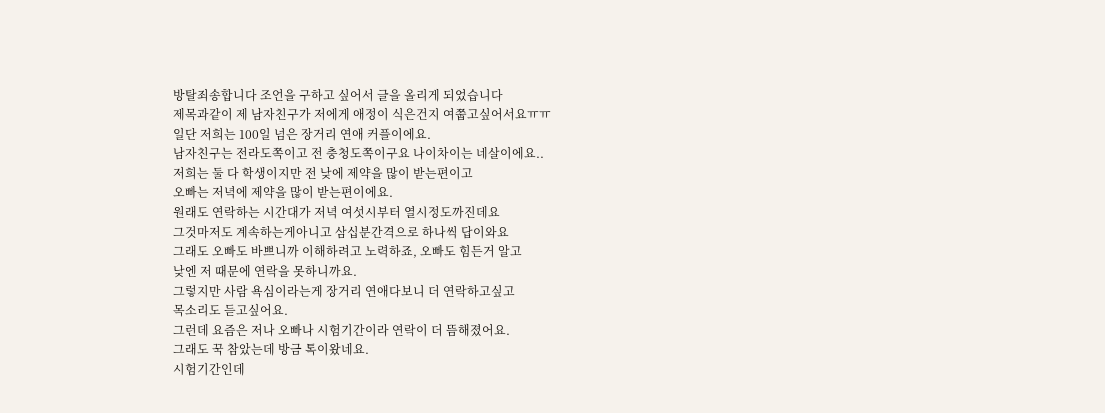방탈죄송합니다 조언을 구하고 싶어서 글을 올리게 되었습니다
제목과같이 제 남자친구가 저에게 애정이 식은건지 여쭙고싶어서요ㅠㅠ
일단 저희는 100일 넘은 장거리 연애 커플이에요.
남자친구는 전라도쪽이고 전 충청도쪽이구요 나이차이는 네살이에요..
저희는 둘 다 학생이지만 전 낮에 제약을 많이 받는편이고
오빠는 저녁에 제약을 많이 받는편이에요.
원래도 연락하는 시간대가 저녁 여섯시부터 열시정도까진데요
그것마저도 계속하는게아니고 삼십분간격으로 하나씩 답이와요
그래도 오빠도 바쁘니까 이해하려고 노력하죠, 오빠도 힘든거 알고
낮엔 저 때문에 연락을 못하니까요.
그렇지만 사람 욕심이라는게 장거리 연애다보니 더 연락하고싶고
목소리도 듣고싶어요.
그런데 요즘은 저나 오빠나 시험기간이라 연락이 더 뜸해졌어요.
그래도 꾹 참았는데 방금 톡이왔네요.
시험기간인데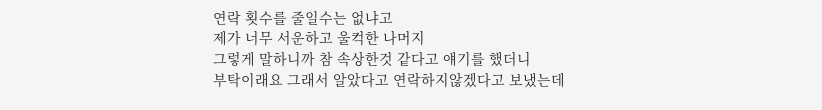연락 횟수를 줄일수는 없냐고
제가 너무 서운하고 울컥한 나머지
그렇게 말하니까 참 속상한것 같다고 얘기를 했더니
부탁이래요 그래서 알았다고 연락하지않겠다고 보냈는데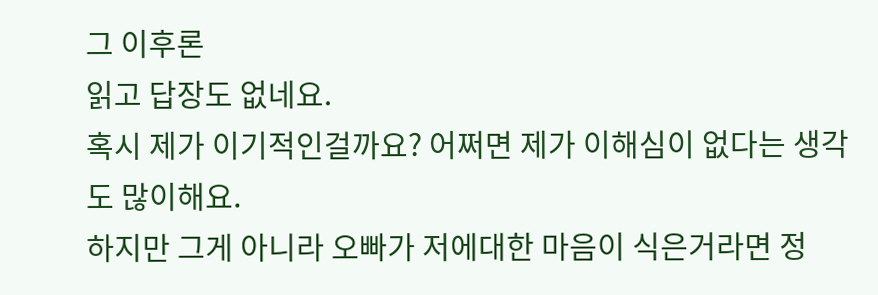그 이후론
읽고 답장도 없네요.
혹시 제가 이기적인걸까요? 어쩌면 제가 이해심이 없다는 생각도 많이해요.
하지만 그게 아니라 오빠가 저에대한 마음이 식은거라면 정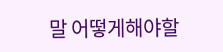말 어떻게해야할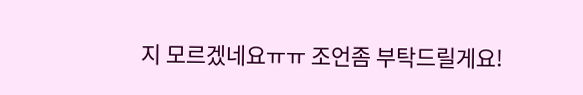지 모르겠네요ㅠㅠ 조언좀 부탁드릴게요!